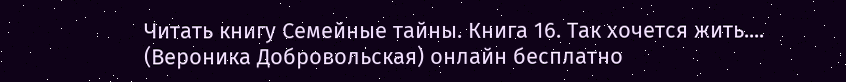Читать книгу Семейные тайны. Книга 16. Так хочется жить.... (Вероника Добровольская) онлайн бесплатно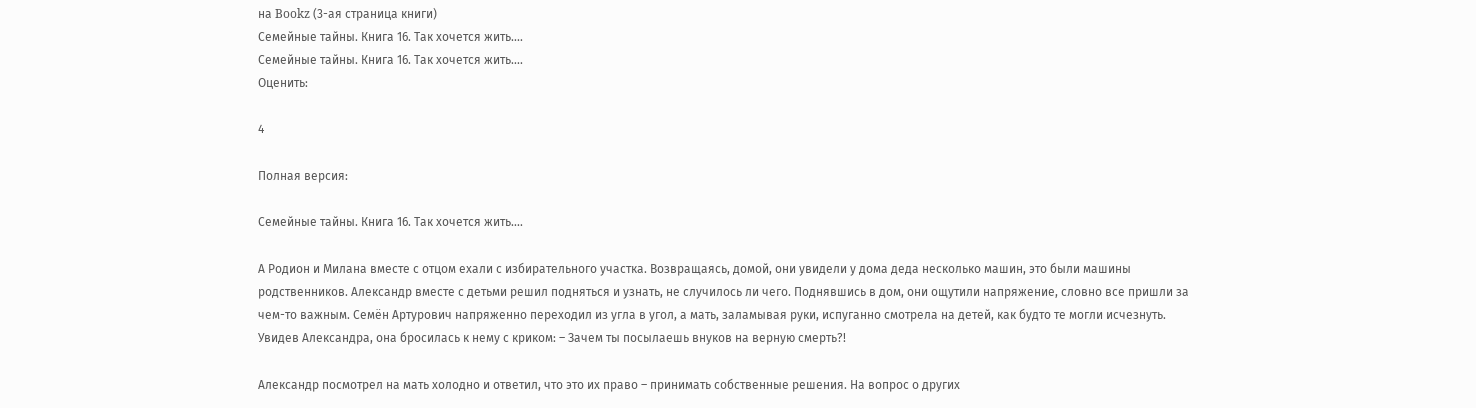на Bookz (3-ая страница книги)
Семейные тайны. Книга 16. Так хочется жить....
Семейные тайны. Книга 16. Так хочется жить....
Оценить:

4

Полная версия:

Семейные тайны. Книга 16. Так хочется жить....

А Родион и Милана вместе с отцом ехали с избирательного участка. Возвращаясь, домой, они увидели у дома деда несколько машин, это были машины родственников. Александр вместе с детьми решил подняться и узнать, не случилось ли чего. Поднявшись в дом, они ощутили напряжение, словно все пришли за чем-то важным. Семён Артурович напряженно переходил из угла в угол, а мать, заламывая руки, испуганно смотрела на детей, как будто те могли исчезнуть. Увидев Александра, она бросилась к нему с криком: – Зачем ты посылаешь внуков на верную смерть?!

Александр посмотрел на мать холодно и ответил, что это их право – принимать собственные решения. На вопрос о других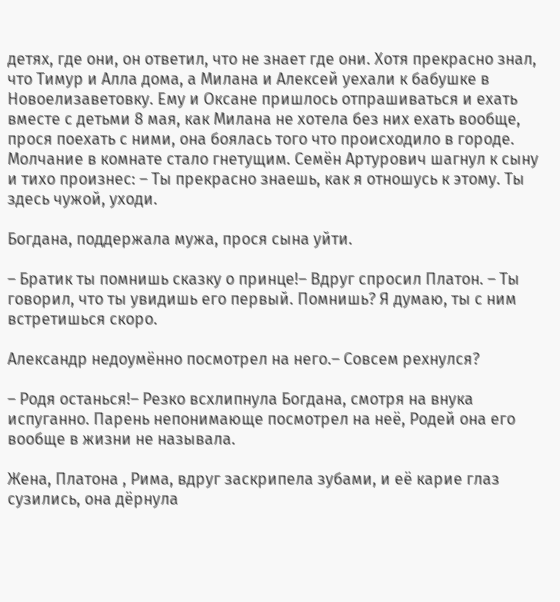детях, где они, он ответил, что не знает где они. Хотя прекрасно знал, что Тимур и Алла дома, а Милана и Алексей уехали к бабушке в Новоелизаветовку. Ему и Оксане пришлось отпрашиваться и ехать вместе с детьми 8 мая, как Милана не хотела без них ехать вообще, прося поехать с ними, она боялась того что происходило в городе. Молчание в комнате стало гнетущим. Семён Артурович шагнул к сыну и тихо произнес: – Ты прекрасно знаешь, как я отношусь к этому. Ты здесь чужой, уходи.

Богдана, поддержала мужа, прося сына уйти.

– Братик ты помнишь сказку о принце!– Вдруг спросил Платон. – Ты говорил, что ты увидишь его первый. Помнишь? Я думаю, ты с ним встретишься скоро.

Александр недоумённо посмотрел на него.– Совсем рехнулся?

– Родя останься!– Резко всхлипнула Богдана, смотря на внука испуганно. Парень непонимающе посмотрел на неё, Родей она его вообще в жизни не называла.

Жена, Платона , Рима, вдруг заскрипела зубами, и её карие глаз сузились, она дёрнула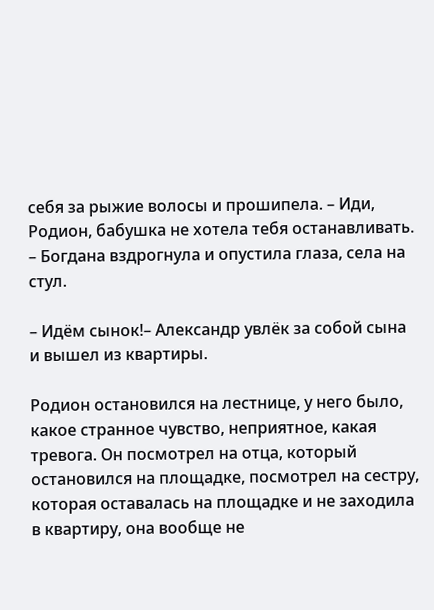себя за рыжие волосы и прошипела. – Иди, Родион, бабушка не хотела тебя останавливать. – Богдана вздрогнула и опустила глаза, села на стул.

– Идём сынок!– Александр увлёк за собой сына и вышел из квартиры.

Родион остановился на лестнице, у него было, какое странное чувство, неприятное, какая тревога. Он посмотрел на отца, который остановился на площадке, посмотрел на сестру, которая оставалась на площадке и не заходила в квартиру, она вообще не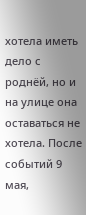хотела иметь дело с роднёй, но и на улице она оставаться не хотела. После событий 9 мая,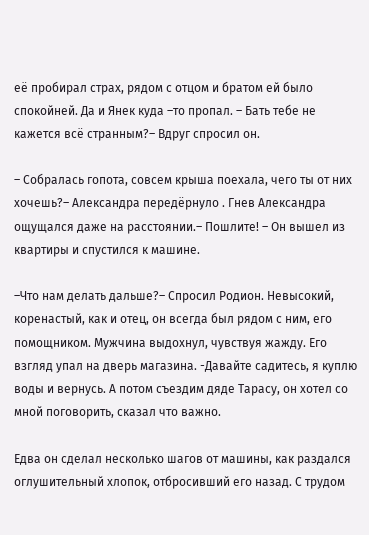её пробирал страх, рядом с отцом и братом ей было спокойней. Да и Янек куда –то пропал. – Бать тебе не кажется всё странным?– Вдруг спросил он.

– Собралась гопота, совсем крыша поехала, чего ты от них хочешь?– Александра передёрнуло . Гнев Александра ощущался даже на расстоянии.– Пошлите! – Он вышел из квартиры и спустился к машине.

–Что нам делать дальше?– Спросил Родион. Невысокий, коренастый, как и отец, он всегда был рядом с ним, его помощником. Мужчина выдохнул, чувствуя жажду. Его взгляд упал на дверь магазина. -Давайте садитесь, я куплю воды и вернусь. А потом съездим дяде Тарасу, он хотел со мной поговорить, сказал что важно.

Едва он сделал несколько шагов от машины, как раздался оглушительный хлопок, отбросивший его назад. С трудом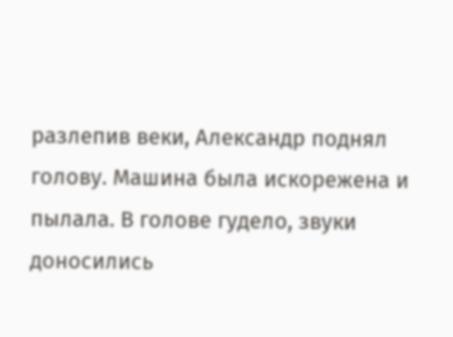разлепив веки, Александр поднял голову. Машина была искорежена и пылала. В голове гудело, звуки доносились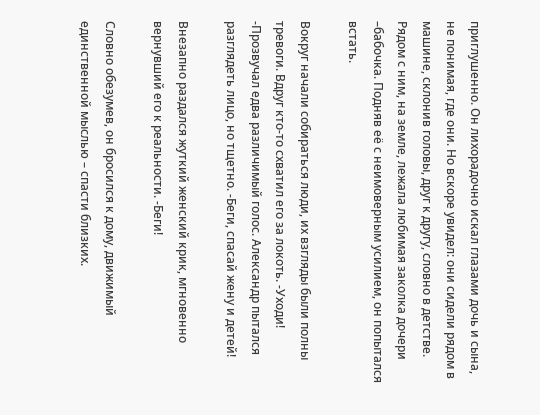приглушенно. Он лихорадочно искал глазами дочь и сына, не понимая, где они. Но вскоре увидел: они сидели рядом в машине, склонив головы, друг к другу, словно в детстве. Рядом с ним, на земле, лежала любимая заколка дочери –бабочка. Подняв её с неимоверным усилием, он попытался встать.

Вокруг начали собираться люди, их взгляды были полны тревоги. Вдруг кто-то схватил его за локоть. -Уходи! -Прозвучал едва различимый голос. Александр пытался разглядеть лицо, но тщетно. -Беги, спасай жену и детей!

Внезапно раздался жуткий женский крик, мгновенно вернувший его к реальности. -Беги!

Словно обезумев, он бросился к дому, движимый единственной мыслью – спасти близких.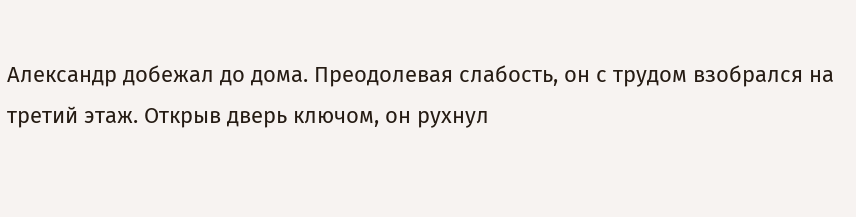Александр добежал до дома. Преодолевая слабость, он с трудом взобрался на третий этаж. Открыв дверь ключом, он рухнул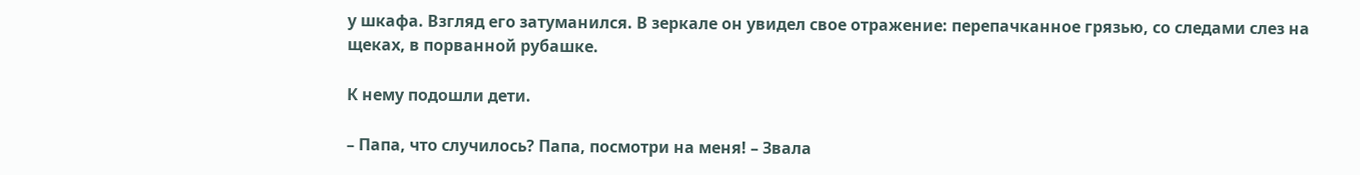у шкафа. Взгляд его затуманился. В зеркале он увидел свое отражение: перепачканное грязью, со следами слез на щеках, в порванной рубашке.

К нему подошли дети.

– Папа, что случилось? Папа, посмотри на меня! – Звала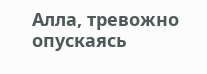Алла, тревожно опускаясь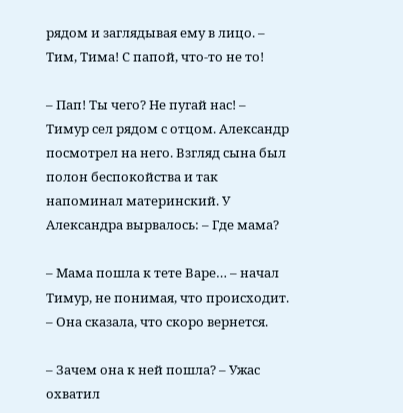рядом и заглядывая ему в лицо. – Тим, Тима! С папой, что-то не то!

– Пап! Ты чего? Не пугай нас! – Тимур сел рядом с отцом. Александр посмотрел на него. Взгляд сына был полон беспокойства и так напоминал материнский. У Александра вырвалось: – Где мама?

– Мама пошла к тете Варе… – начал Тимур, не понимая, что происходит. – Она сказала, что скоро вернется.

– Зачем она к ней пошла? – Ужас охватил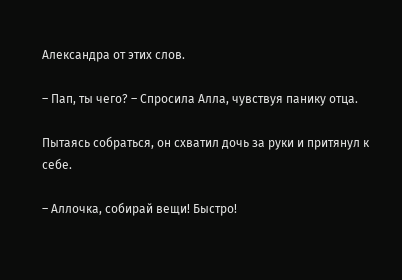Александра от этих слов.

– Пап, ты чего? – Спросила Алла, чувствуя панику отца.

Пытаясь собраться, он схватил дочь за руки и притянул к себе.

– Аллочка, собирай вещи! Быстро!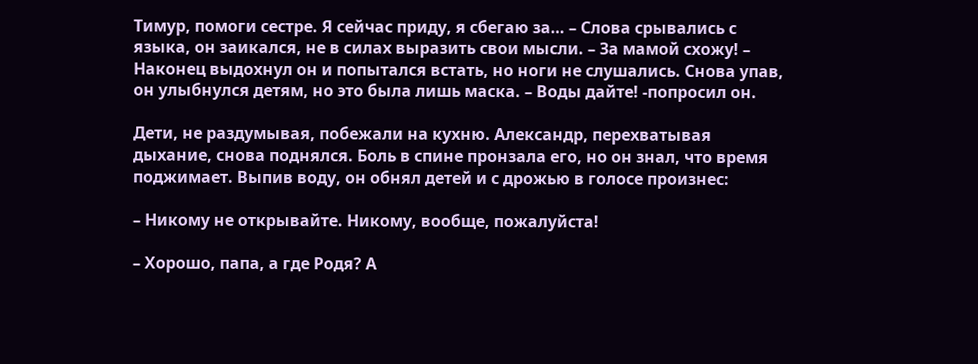Тимур, помоги сестре. Я сейчас приду, я сбегаю за… – Слова срывались с языка, он заикался, не в силах выразить свои мысли. – За мамой схожу! – Наконец выдохнул он и попытался встать, но ноги не слушались. Снова упав, он улыбнулся детям, но это была лишь маска. – Воды дайте! -попросил он.

Дети, не раздумывая, побежали на кухню. Александр, перехватывая дыхание, снова поднялся. Боль в спине пронзала его, но он знал, что время поджимает. Выпив воду, он обнял детей и с дрожью в голосе произнес:

– Никому не открывайте. Никому, вообще, пожалуйста!

– Хорошо, папа, а где Родя? А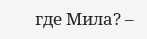где Мила? –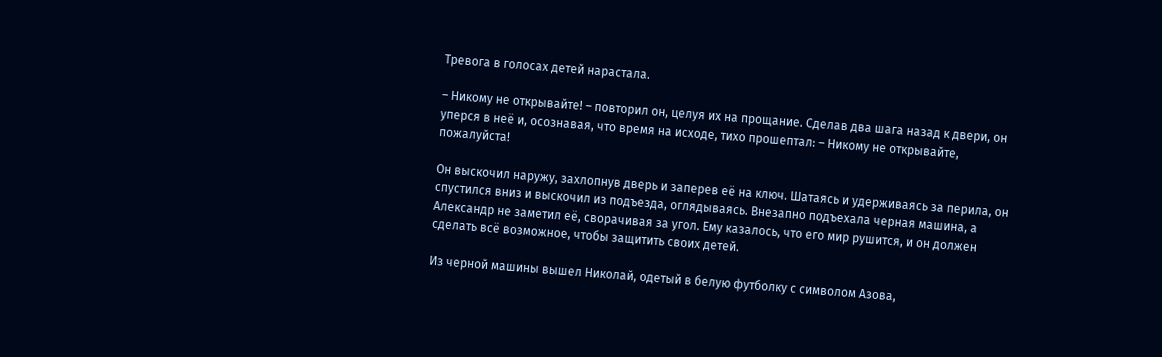Тревога в голосах детей нарастала.

– Никому не открывайте! – повторил он, целуя их на прощание. Сделав два шага назад к двери, он уперся в неё и, осознавая, что время на исходе, тихо прошептал: – Никому не открывайте, пожалуйста!

Он выскочил наружу, захлопнув дверь и заперев её на ключ. Шатаясь и удерживаясь за перила, он спустился вниз и выскочил из подъезда, оглядываясь. Внезапно подъехала черная машина, а Александр не заметил её, сворачивая за угол. Ему казалось, что его мир рушится, и он должен сделать всё возможное, чтобы защитить своих детей.

Из черной машины вышел Николай, одетый в белую футболку с символом Азова,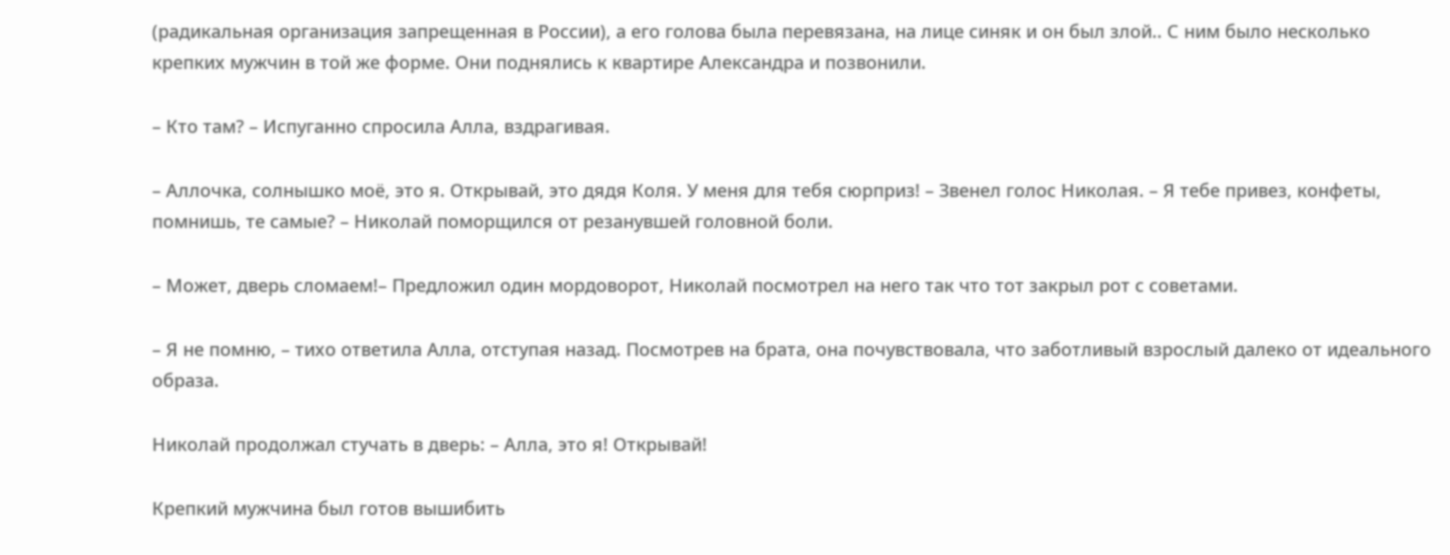(радикальная организация запрещенная в России), а его голова была перевязана, на лице синяк и он был злой.. С ним было несколько крепких мужчин в той же форме. Они поднялись к квартире Александра и позвонили.

– Кто там? – Испуганно спросила Алла, вздрагивая.

– Аллочка, солнышко моё, это я. Открывай, это дядя Коля. У меня для тебя сюрприз! – Звенел голос Николая. – Я тебе привез, конфеты, помнишь, те самые? – Николай поморщился от резанувшей головной боли.

– Может, дверь сломаем!– Предложил один мордоворот, Николай посмотрел на него так что тот закрыл рот с советами.

– Я не помню, – тихо ответила Алла, отступая назад. Посмотрев на брата, она почувствовала, что заботливый взрослый далеко от идеального образа.

Николай продолжал стучать в дверь: – Алла, это я! Открывай!

Крепкий мужчина был готов вышибить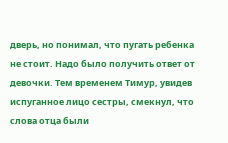дверь, но понимал, что пугать ребенка не стоит. Надо было получить ответ от девочки. Тем временем Тимур, увидев испуганное лицо сестры, смекнул, что слова отца были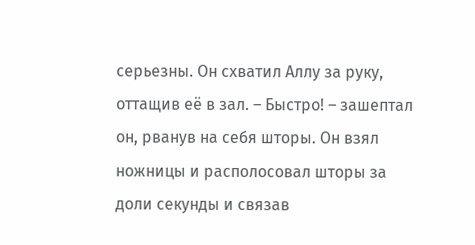серьезны. Он схватил Аллу за руку, оттащив её в зал. – Быстро! – зашептал он, рванув на себя шторы. Он взял ножницы и располосовал шторы за доли секунды и связав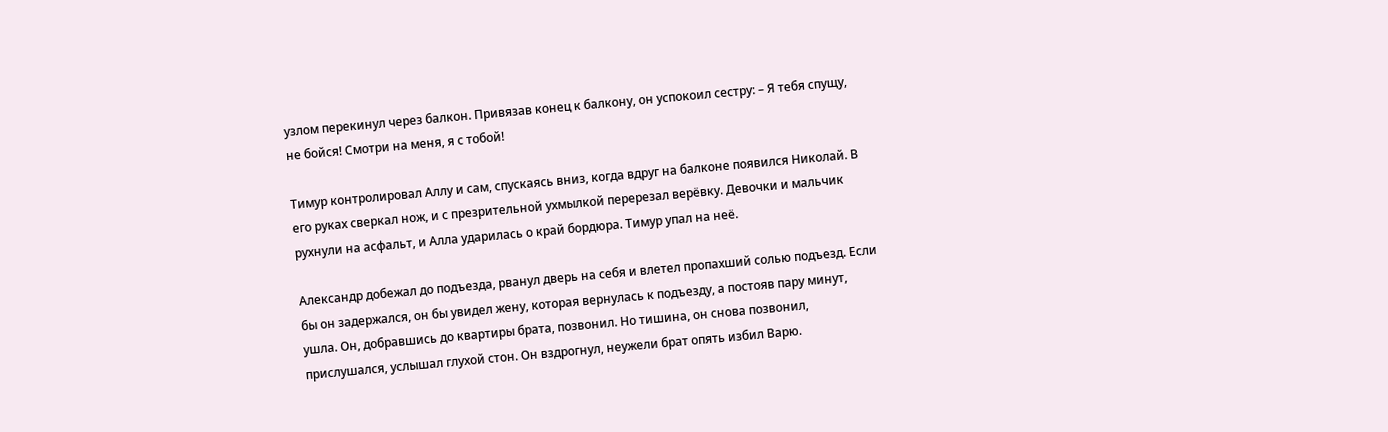узлом перекинул через балкон. Привязав конец к балкону, он успокоил сестру: – Я тебя спущу, не бойся! Смотри на меня, я с тобой!

Тимур контролировал Аллу и сам, спускаясь вниз, когда вдруг на балконе появился Николай. В его руках сверкал нож, и с презрительной ухмылкой перерезал верёвку. Девочки и мальчик рухнули на асфальт, и Алла ударилась о край бордюра. Тимур упал на неё.

Александр добежал до подъезда, рванул дверь на себя и влетел пропахший солью подъезд. Если бы он задержался, он бы увидел жену, которая вернулась к подъезду, а постояв пару минут, ушла. Он, добравшись до квартиры брата, позвонил. Но тишина, он снова позвонил, прислушался, услышал глухой стон. Он вздрогнул, неужели брат опять избил Варю.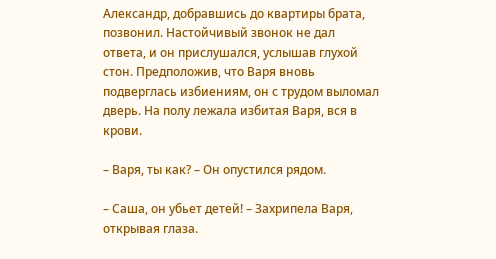Александр, добравшись до квартиры брата, позвонил. Настойчивый звонок не дал ответа, и он прислушался, услышав глухой стон. Предположив, что Варя вновь подверглась избиениям, он с трудом выломал дверь. На полу лежала избитая Варя, вся в крови.

– Варя, ты как? – Он опустился рядом.

– Саша, он убьет детей! – Захрипела Варя, открывая глаза.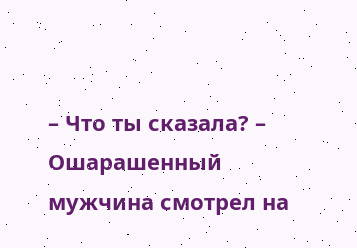– Что ты сказала? – Ошарашенный мужчина смотрел на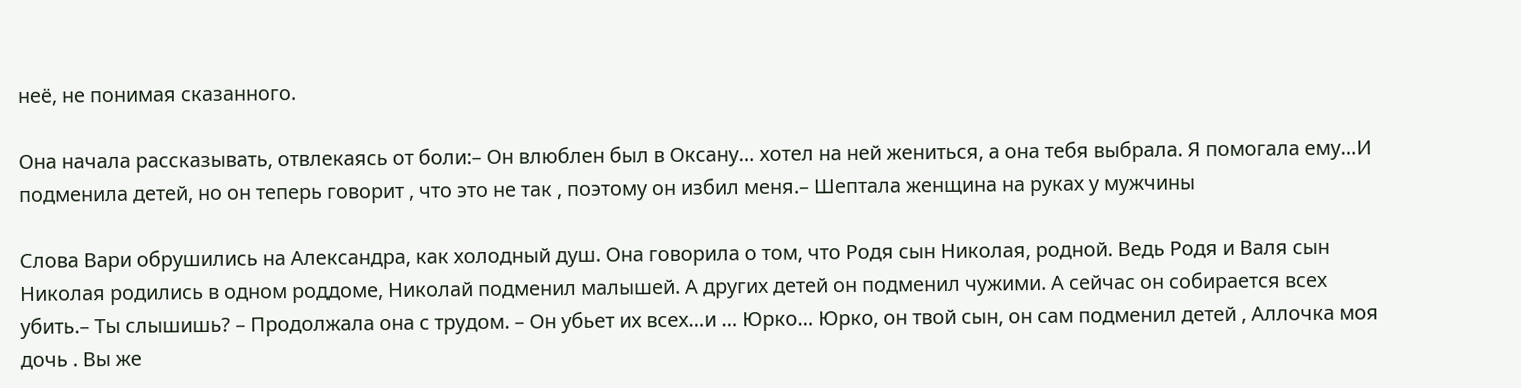неё, не понимая сказанного.

Она начала рассказывать, отвлекаясь от боли:– Он влюблен был в Оксану… хотел на ней жениться, а она тебя выбрала. Я помогала ему…И подменила детей, но он теперь говорит , что это не так , поэтому он избил меня.– Шептала женщина на руках у мужчины

Слова Вари обрушились на Александра, как холодный душ. Она говорила о том, что Родя сын Николая, родной. Ведь Родя и Валя сын Николая родились в одном роддоме, Николай подменил малышей. А других детей он подменил чужими. А сейчас он собирается всех убить.– Ты слышишь? – Продолжала она с трудом. – Он убьет их всех…и … Юрко… Юрко, он твой сын, он сам подменил детей , Аллочка моя дочь . Вы же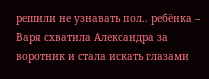решили не узнавать пол.. ребёнка – Варя схватила Александра за воротник и стала искать глазами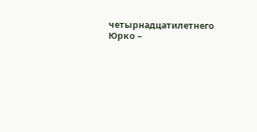четырнадцатилетнего Юрко –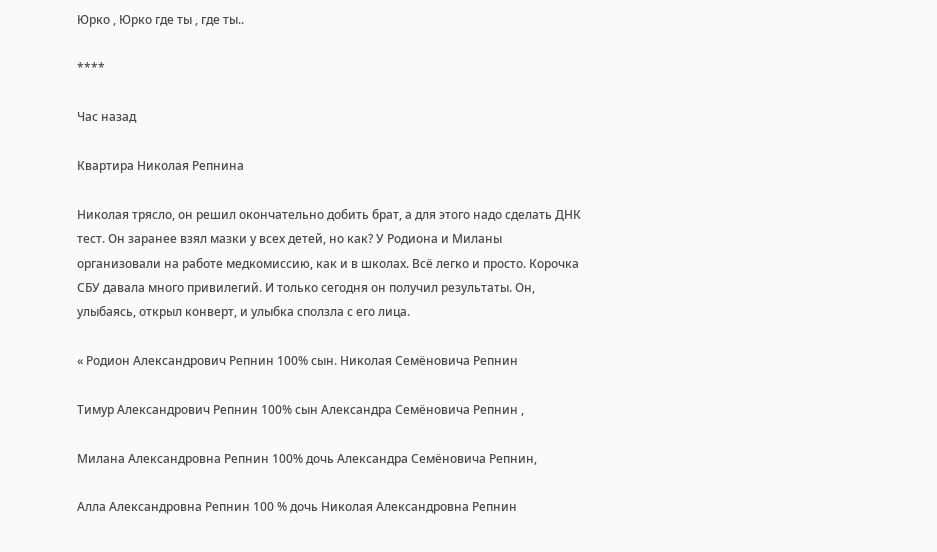Юрко , Юрко где ты , где ты..

****

Час назад

Квартира Николая Репнина

Николая трясло, он решил окончательно добить брат, а для этого надо сделать ДНК тест. Он заранее взял мазки у всех детей, но как? У Родиона и Миланы организовали на работе медкомиссию, как и в школах. Всё легко и просто. Корочка СБУ давала много привилегий. И только сегодня он получил результаты. Он, улыбаясь, открыл конверт, и улыбка сползла с его лица.

« Родион Александрович Репнин 100% сын. Николая Семёновича Репнин

Тимур Александрович Репнин 100% сын Александра Семёновича Репнин ,

Милана Александровна Репнин 100% дочь Александра Семёновича Репнин,

Алла Александровна Репнин 100 % дочь Николая Александровна Репнин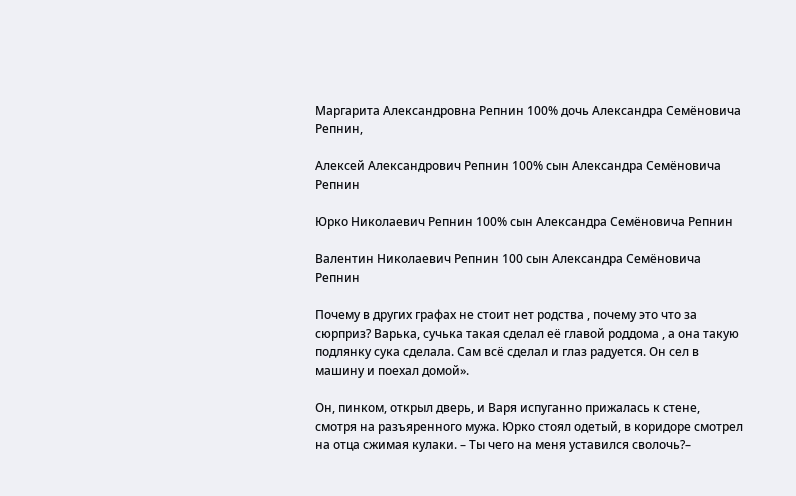Маргарита Александровна Репнин 100% дочь Александра Семёновича Репнин,

Алексей Александрович Репнин 100% сын Александра Семёновича Репнин

Юрко Николаевич Репнин 100% сын Александра Семёновича Репнин

Валентин Николаевич Репнин 100 сын Александра Семёновича Репнин

Почему в других графах не стоит нет родства , почему это что за сюрприз? Варька, сучька такая сделал её главой роддома , а она такую подлянку сука сделала. Сам всё сделал и глаз радуется. Он сел в машину и поехал домой».

Он, пинком, открыл дверь, и Варя испуганно прижалась к стене, смотря на разъяренного мужа. Юрко стоял одетый, в коридоре смотрел на отца сжимая кулаки. – Ты чего на меня уставился сволочь?–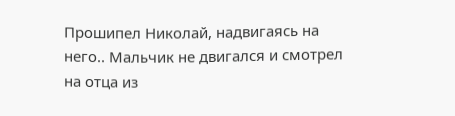Прошипел Николай, надвигаясь на него.. Мальчик не двигался и смотрел на отца из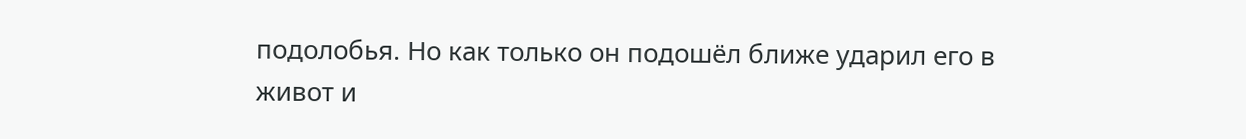подолобья. Но как только он подошёл ближе ударил его в живот и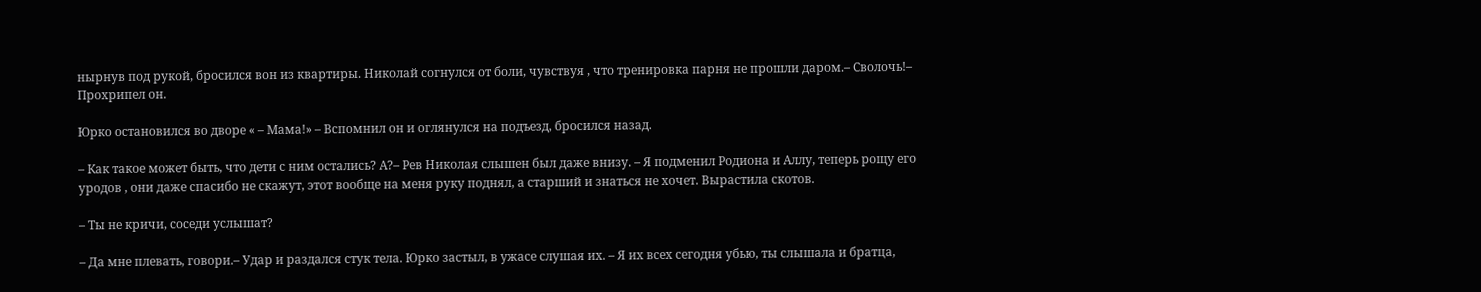нырнув под рукой, бросился вон из квартиры. Николай согнулся от боли, чувствуя , что тренировка парня не прошли даром.– Сволочь!– Прохрипел он.

Юрко остановился во дворе « – Мама!» – Вспомнил он и оглянулся на подъезд, бросился назад.

– Как такое может быть, что дети с ним остались? А?– Рев Николая слышен был даже внизу. – Я подменил Родиона и Аллу, теперь рощу его уродов , они даже спасибо не скажут, этот вообще на меня руку поднял, а старший и знаться не хочет. Вырастила скотов.

– Ты не кричи, соседи услышат?

– Да мне плевать, говори.– Удар и раздался стук тела. Юрко застыл, в ужасе слушая их. – Я их всех сегодня убью, ты слышала и братца,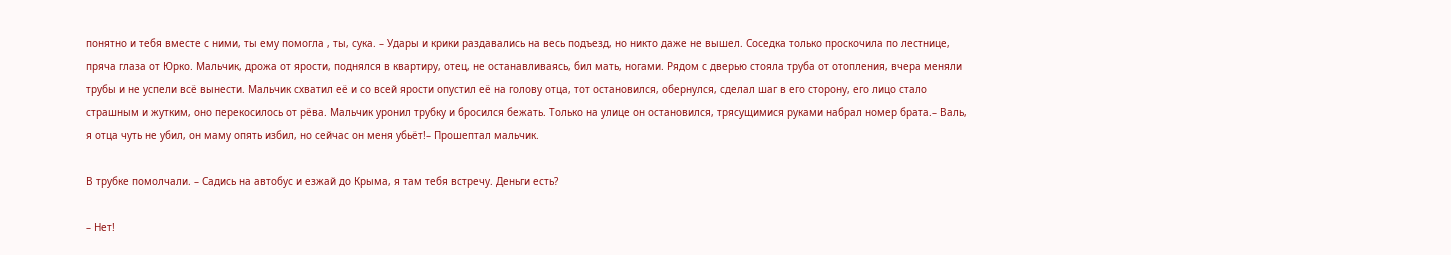понятно и тебя вместе с ними, ты ему помогла , ты, сука. – Удары и крики раздавались на весь подъезд, но никто даже не вышел. Соседка только проскочила по лестнице, пряча глаза от Юрко. Мальчик, дрожа от ярости, поднялся в квартиру, отец, не останавливаясь, бил мать, ногами. Рядом с дверью стояла труба от отопления, вчера меняли трубы и не успели всё вынести. Мальчик схватил её и со всей ярости опустил её на голову отца, тот остановился, обернулся, сделал шаг в его сторону, его лицо стало страшным и жутким, оно перекосилось от рёва. Мальчик уронил трубку и бросился бежать. Только на улице он остановился, трясущимися руками набрал номер брата.– Валь, я отца чуть не убил, он маму опять избил, но сейчас он меня убьёт!– Прошептал мальчик.

В трубке помолчали. – Садись на автобус и езжай до Крыма, я там тебя встречу. Деньги есть?

– Нет!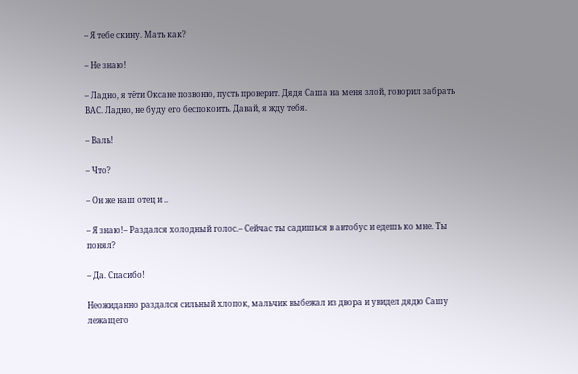– Я тебе скину. Мать как?

– Не знаю!

– Ладно, я тёти Оксане позвоню, пусть проверит. Дядя Саша на меня злой, говорил забрать ВАС. Ладно, не буду его беспокоить. Давай, я жду тебя.

– Валь!

– Что?

– Он же наш отец и ..

– Я знаю!– Раздался холодный голос.– Сейчас ты садишься в автобус и едешь ко мне. Ты понял?

– Да. Спасибо!

Неожиданно раздался сильный хлопок, мальчик выбежал из двора и увидел дядю Сашу лежащего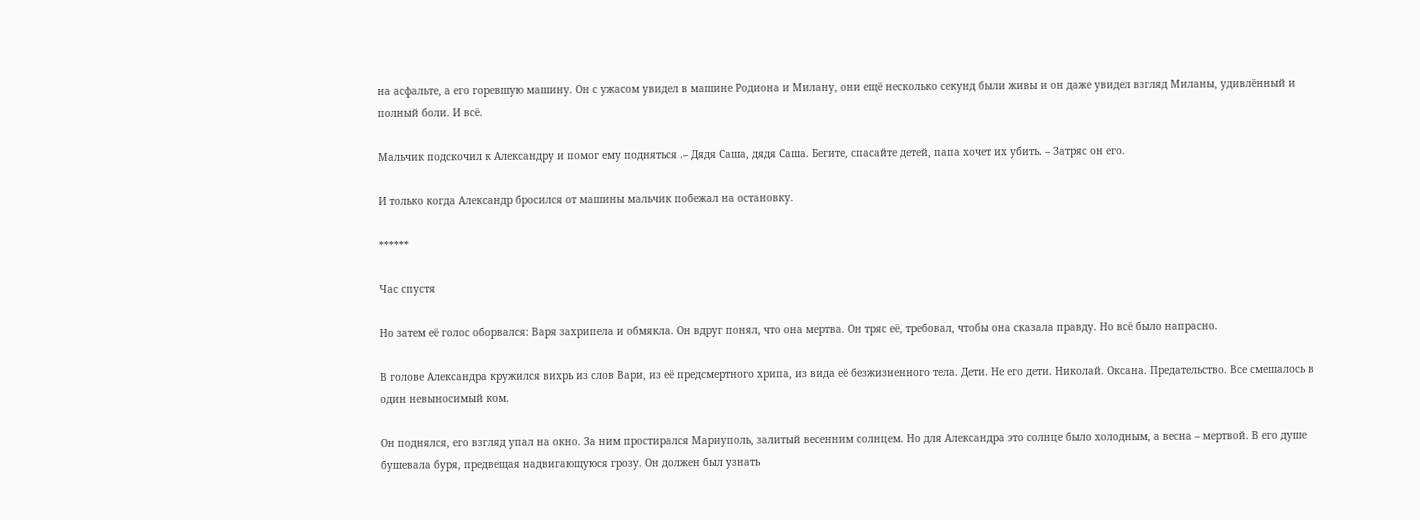на асфальте, а его горевшую машину. Он с ужасом увидел в машине Родиона и Милану, они ещё несколько секунд были живы и он даже увидел взгляд Миланы, удивлённый и полный боли. И всё.

Мальчик подскочил к Александру и помог ему подняться .– Дядя Саша, дядя Саша. Бегите, спасайте детей, папа хочет их убить. – Затряс он его.

И только когда Александр бросился от машины мальчик побежал на остановку.

******

Час спустя

Но затем её голос оборвался: Варя захрипела и обмякла. Он вдруг понял, что она мертва. Он тряс её, требовал, чтобы она сказала правду. Но всё было напрасно.

В голове Александра кружился вихрь из слов Вари, из её предсмертного хрипа, из вида её безжизненного тела. Дети. Не его дети. Николай. Оксана. Предательство. Все смешалось в один невыносимый ком.

Он поднялся, его взгляд упал на окно. За ним простирался Мариуполь, залитый весенним солнцем. Но для Александра это солнце было холодным, а весна – мертвой. В его душе бушевала буря, предвещая надвигающуюся грозу. Он должен был узнать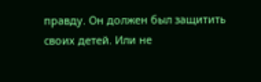правду. Он должен был защитить своих детей. Или не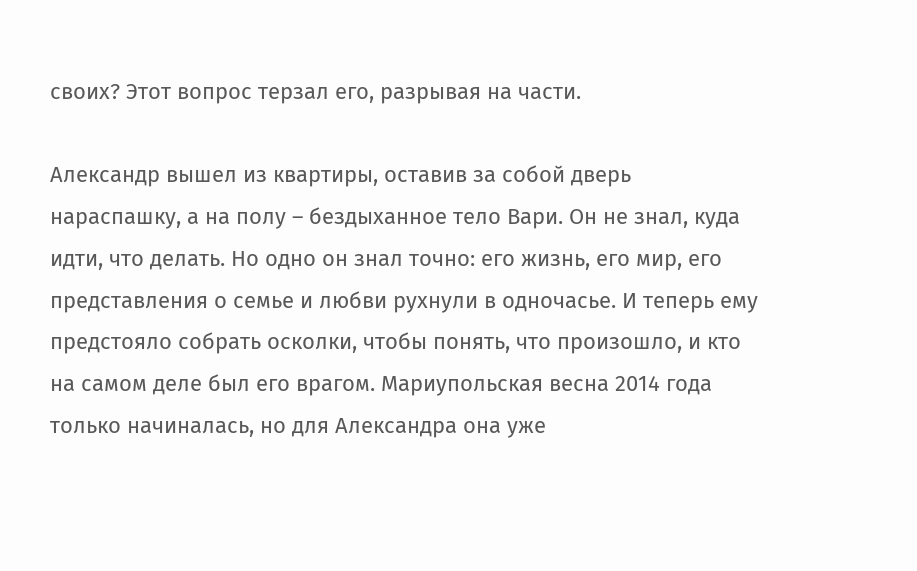своих? Этот вопрос терзал его, разрывая на части.

Александр вышел из квартиры, оставив за собой дверь нараспашку, а на полу – бездыханное тело Вари. Он не знал, куда идти, что делать. Но одно он знал точно: его жизнь, его мир, его представления о семье и любви рухнули в одночасье. И теперь ему предстояло собрать осколки, чтобы понять, что произошло, и кто на самом деле был его врагом. Мариупольская весна 2014 года только начиналась, но для Александра она уже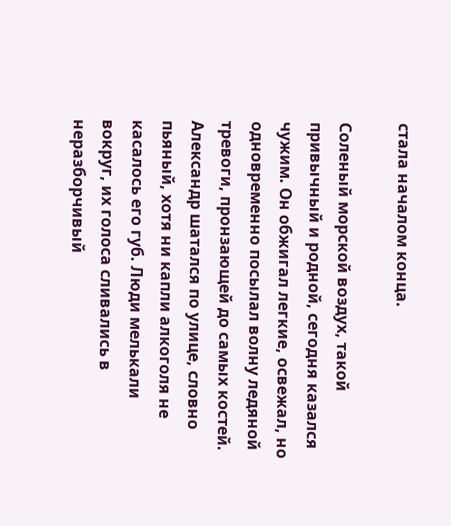стала началом конца.

Соленый морской воздух, такой привычный и родной, сегодня казался чужим. Он обжигал легкие, освежал, но одновременно посылал волну ледяной тревоги, пронзающей до самых костей. Александр шатался по улице, словно пьяный, хотя ни капли алкоголя не касалось его губ. Люди мелькали вокруг, их голоса сливались в неразборчивый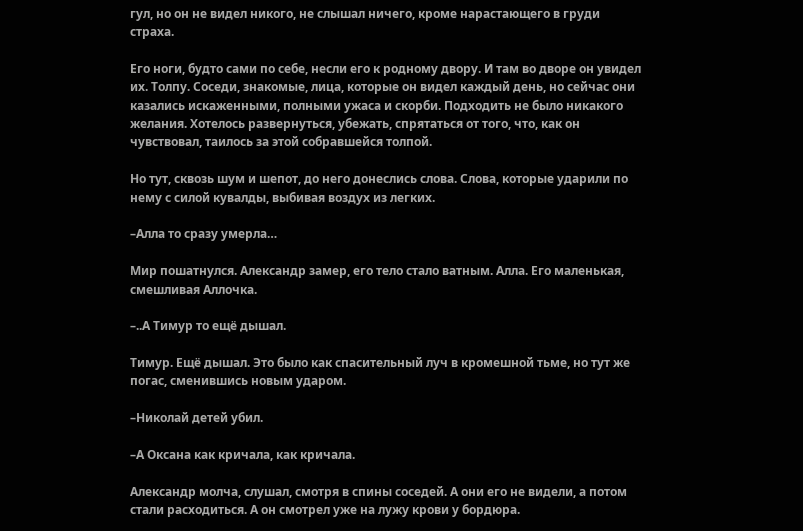гул, но он не видел никого, не слышал ничего, кроме нарастающего в груди страха.

Его ноги, будто сами по себе, несли его к родному двору. И там во дворе он увидел их. Толпу. Соседи, знакомые, лица, которые он видел каждый день, но сейчас они казались искаженными, полными ужаса и скорби. Подходить не было никакого желания. Хотелось развернуться, убежать, спрятаться от того, что, как он чувствовал, таилось за этой собравшейся толпой.

Но тут, сквозь шум и шепот, до него донеслись слова. Слова, которые ударили по нему с силой кувалды, выбивая воздух из легких.

–Алла то сразу умерла…

Мир пошатнулся. Александр замер, его тело стало ватным. Алла. Его маленькая, смешливая Аллочка.

–..А Тимур то ещё дышал.

Тимур. Ещё дышал. Это было как спасительный луч в кромешной тьме, но тут же погас, сменившись новым ударом.

–Николай детей убил.

–А Оксана как кричала, как кричала.

Александр молча, слушал, смотря в спины соседей. А они его не видели, а потом стали расходиться. А он смотрел уже на лужу крови у бордюра.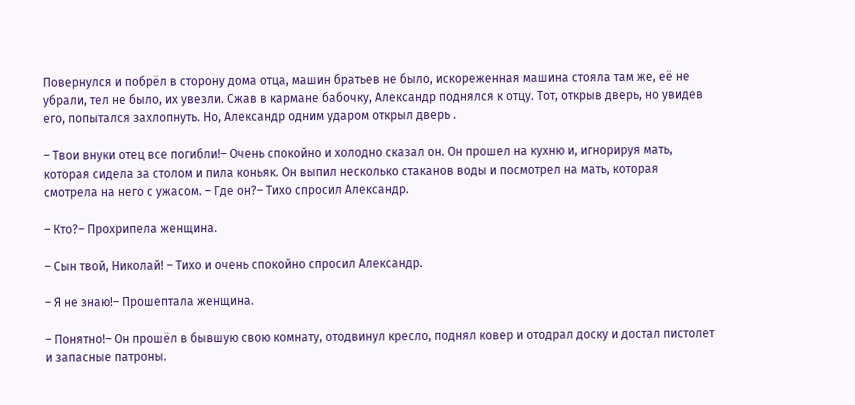Повернулся и побрёл в сторону дома отца, машин братьев не было, искореженная машина стояла там же, её не убрали, тел не было, их увезли. Сжав в кармане бабочку, Александр поднялся к отцу. Тот, открыв дверь, но увидев его, попытался захлопнуть. Но, Александр одним ударом открыл дверь .

– Твои внуки отец все погибли!– Очень спокойно и холодно сказал он. Он прошел на кухню и, игнорируя мать, которая сидела за столом и пила коньяк. Он выпил несколько стаканов воды и посмотрел на мать, которая смотрела на него с ужасом. – Где он?– Тихо спросил Александр.

– Кто?– Прохрипела женщина.

– Сын твой, Николай! – Тихо и очень спокойно спросил Александр.

– Я не знаю!– Прошептала женщина.

– Понятно!– Он прошёл в бывшую свою комнату, отодвинул кресло, поднял ковер и отодрал доску и достал пистолет и запасные патроны.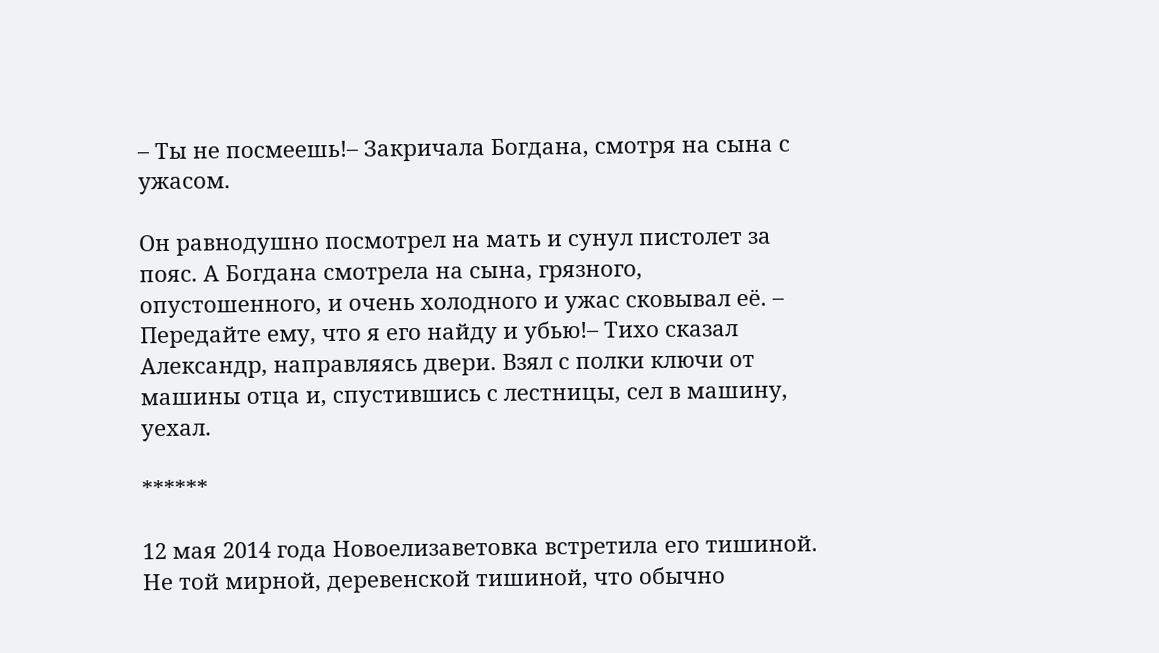– Ты не посмеешь!– Закричала Богдана, смотря на сына с ужасом.

Он равнодушно посмотрел на мать и сунул пистолет за пояс. А Богдана смотрела на сына, грязного, опустошенного, и очень холодного и ужас сковывал её. – Передайте ему, что я его найду и убью!– Тихо сказал Александр, направляясь двери. Взял с полки ключи от машины отца и, спустившись с лестницы, сел в машину, уехал.

******

12 мая 2014 года Новоелизаветовка встретила его тишиной. Не той мирной, деревенской тишиной, что обычно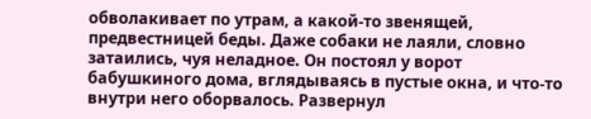обволакивает по утрам, а какой-то звенящей, предвестницей беды. Даже собаки не лаяли, словно затаились, чуя неладное. Он постоял у ворот бабушкиного дома, вглядываясь в пустые окна, и что-то внутри него оборвалось. Развернул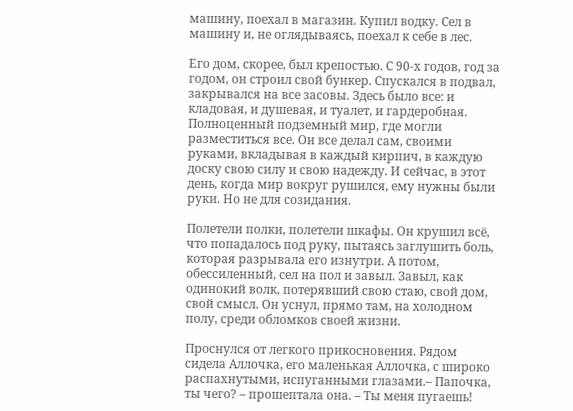машину, поехал в магазин. Купил водку. Сел в машину и, не оглядываясь, поехал к себе в лес.

Его дом, скорее, был крепостью. С 90-х годов, год за годом, он строил свой бункер. Спускался в подвал, закрывался на все засовы. Здесь было все: и кладовая, и душевая, и туалет, и гардеробная. Полноценный подземный мир, где могли разместиться все. Он все делал сам, своими руками, вкладывая в каждый кирпич, в каждую доску свою силу и свою надежду. И сейчас, в этот день, когда мир вокруг рушился, ему нужны были руки. Но не для созидания.

Полетели полки, полетели шкафы. Он крушил всё, что попадалось под руку, пытаясь заглушить боль, которая разрывала его изнутри. А потом, обессиленный, сел на пол и завыл. Завыл, как одинокий волк, потерявший свою стаю, свой дом, свой смысл. Он уснул, прямо там, на холодном полу, среди обломков своей жизни.

Проснулся от легкого прикосновения. Рядом сидела Аллочка, его маленькая Аллочка, с широко распахнутыми, испуганными глазами.– Папочка, ты чего? – прошептала она. – Ты меня пугаешь!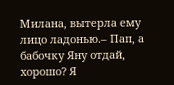Милана, вытерла ему лицо ладонью.– Пап, а бабочку Яну отдай, хорошо? Я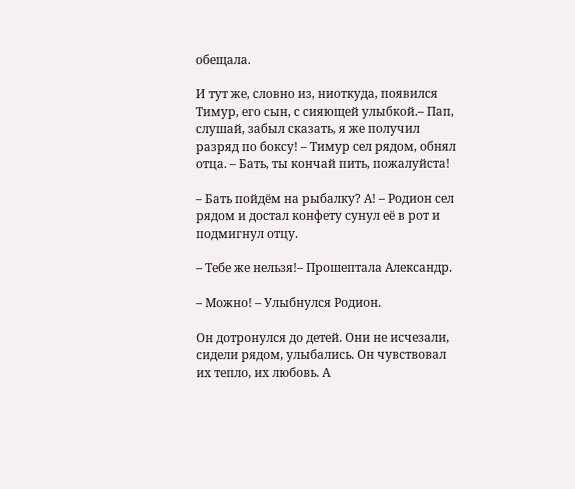обещала.

И тут же, словно из, ниоткуда, появился Тимур, его сын, с сияющей улыбкой.– Пап, слушай, забыл сказать, я же получил разряд по боксу! – Тимур сел рядом, обнял отца. – Бать, ты кончай пить, пожалуйста!

– Бать пойдём на рыбалку? А! – Родион сел рядом и достал конфету сунул её в рот и подмигнул отцу.

– Тебе же нельзя!– Прошептала Александр.

– Можно! – Улыбнулся Родион.

Он дотронулся до детей. Они не исчезали, сидели рядом, улыбались. Он чувствовал их тепло, их любовь. А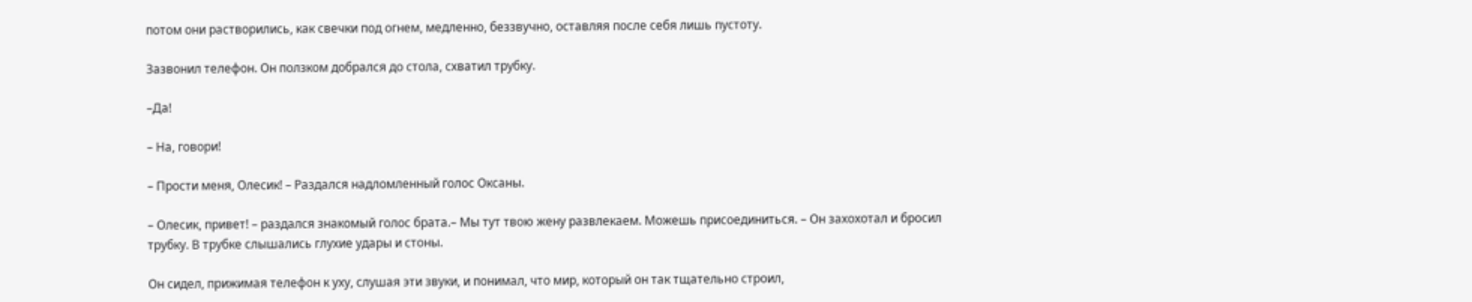потом они растворились, как свечки под огнем, медленно, беззвучно, оставляя после себя лишь пустоту.

Зазвонил телефон. Он ползком добрался до стола, схватил трубку.

–Да!

– На, говори!

– Прости меня, Олесик! – Раздался надломленный голос Оксаны.

– Олесик, привет! – раздался знакомый голос брата.– Мы тут твою жену развлекаем. Можешь присоединиться. – Он захохотал и бросил трубку. В трубке слышались глухие удары и стоны.

Он сидел, прижимая телефон к уху, слушая эти звуки, и понимал, что мир, который он так тщательно строил,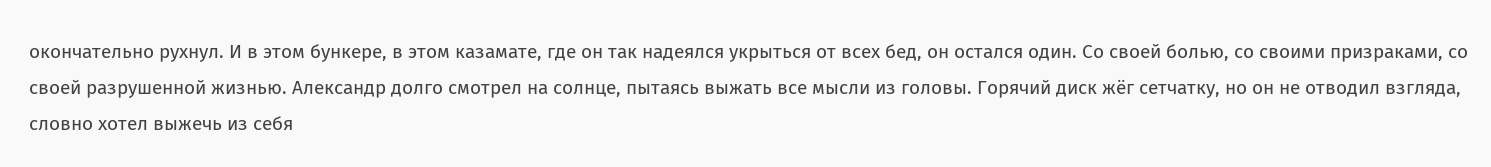окончательно рухнул. И в этом бункере, в этом казамате, где он так надеялся укрыться от всех бед, он остался один. Со своей болью, со своими призраками, со своей разрушенной жизнью. Александр долго смотрел на солнце, пытаясь выжать все мысли из головы. Горячий диск жёг сетчатку, но он не отводил взгляда, словно хотел выжечь из себя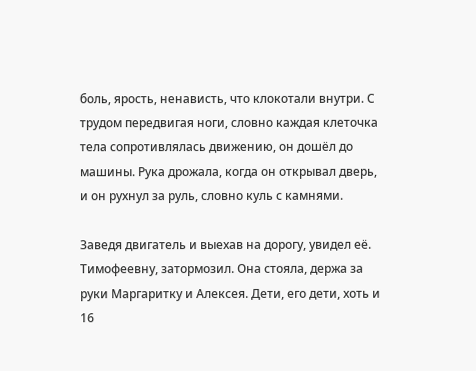боль, ярость, ненависть, что клокотали внутри. С трудом передвигая ноги, словно каждая клеточка тела сопротивлялась движению, он дошёл до машины. Рука дрожала, когда он открывал дверь, и он рухнул за руль, словно куль с камнями.

Заведя двигатель и выехав на дорогу, увидел её. Тимофеевну, затормозил. Она стояла, держа за руки Маргаритку и Алексея. Дети, его дети, хоть и 16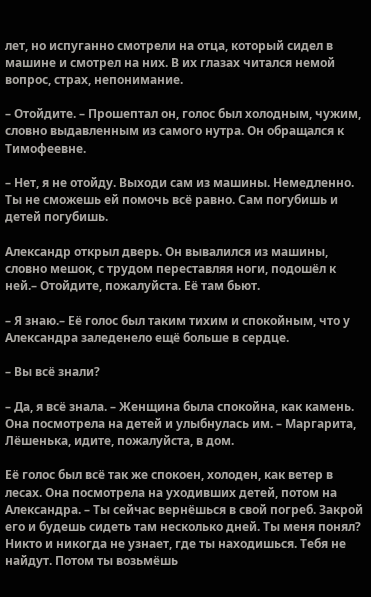лет, но испуганно смотрели на отца, который сидел в машине и смотрел на них. В их глазах читался немой вопрос, страх, непонимание.

– Отойдите. – Прошептал он, голос был холодным, чужим, словно выдавленным из самого нутра. Он обращался к Тимофеевне.

– Нет, я не отойду. Выходи сам из машины. Немедленно. Ты не сможешь ей помочь всё равно. Сам погубишь и детей погубишь.

Александр открыл дверь. Он вывалился из машины, словно мешок, с трудом переставляя ноги, подошёл к ней.– Отойдите, пожалуйста. Её там бьют.

– Я знаю.– Её голос был таким тихим и спокойным, что у Александра заледенело ещё больше в сердце.

– Вы всё знали?

– Да, я всё знала. – Женщина была спокойна, как камень. Она посмотрела на детей и улыбнулась им. – Маргарита, Лёшенька, идите, пожалуйста, в дом.

Её голос был всё так же спокоен, холоден, как ветер в лесах. Она посмотрела на уходивших детей, потом на Александра. – Ты сейчас вернёшься в свой погреб. Закрой его и будешь сидеть там несколько дней. Ты меня понял? Никто и никогда не узнает, где ты находишься. Тебя не найдут. Потом ты возьмёшь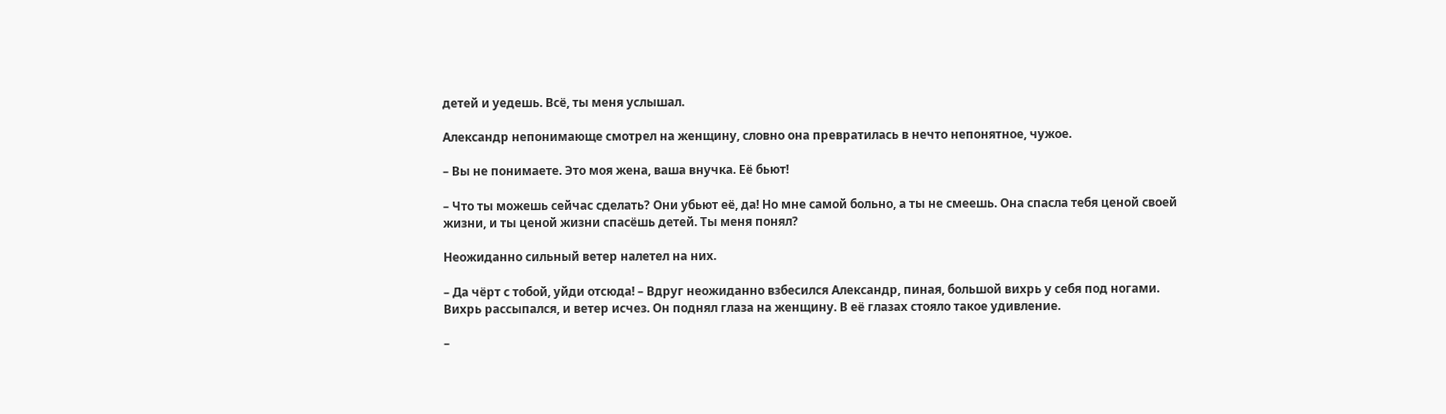детей и уедешь. Всё, ты меня услышал.

Александр непонимающе смотрел на женщину, словно она превратилась в нечто непонятное, чужое.

– Вы не понимаете. Это моя жена, ваша внучка. Её бьют!

– Что ты можешь сейчас сделать? Они убьют её, да! Но мне самой больно, а ты не смеешь. Она спасла тебя ценой своей жизни, и ты ценой жизни спасёшь детей. Ты меня понял?

Неожиданно сильный ветер налетел на них.

– Да чёрт с тобой, уйди отсюда! – Вдруг неожиданно взбесился Александр, пиная, большой вихрь у себя под ногами. Вихрь рассыпался, и ветер исчез. Он поднял глаза на женщину. В её глазах стояло такое удивление.

–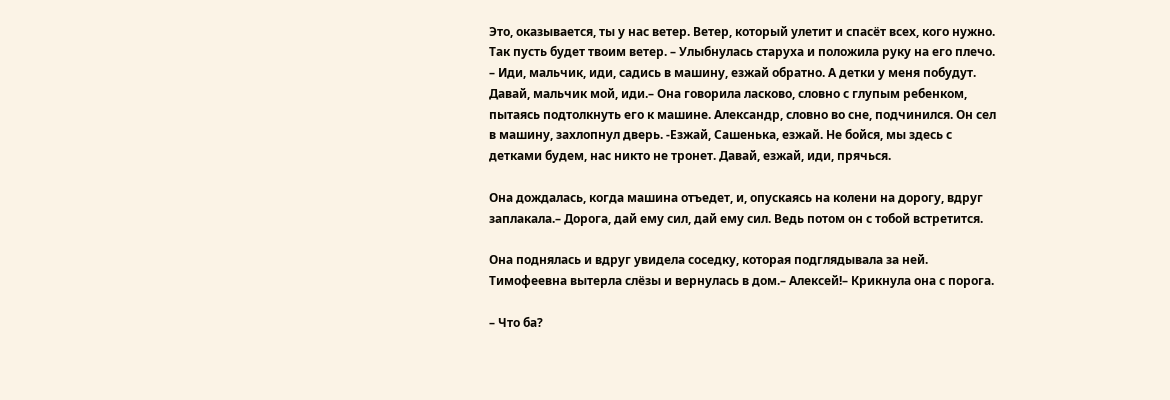Это, оказывается, ты у нас ветер. Ветер, который улетит и спасёт всех, кого нужно. Так пусть будет твоим ветер. – Улыбнулась старуха и положила руку на его плечо. – Иди, мальчик, иди, садись в машину, езжай обратно. А детки у меня побудут. Давай, мальчик мой, иди.– Она говорила ласково, словно с глупым ребенком, пытаясь подтолкнуть его к машине. Александр, словно во сне, подчинился. Он сел в машину, захлопнул дверь. -Езжай, Сашенька, езжай. Не бойся, мы здесь с детками будем, нас никто не тронет. Давай, езжай, иди, прячься.

Она дождалась, когда машина отъедет, и, опускаясь на колени на дорогу, вдруг заплакала.– Дорога, дай ему сил, дай ему сил. Ведь потом он с тобой встретится.

Она поднялась и вдруг увидела соседку, которая подглядывала за ней. Тимофеевна вытерла слёзы и вернулась в дом.– Алексей!– Крикнула она с порога.

– Что ба?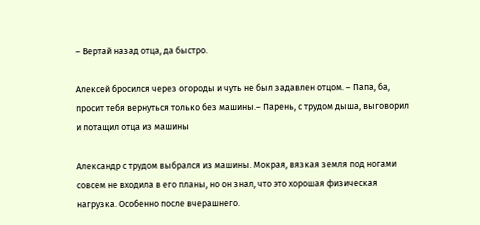– Вертай назад отца, да быстро.

Алексей бросился через огороды и чуть не был задавлен отцом. – Папа, ба, просит тебя вернуться только без машины.– Парень, с трудом дыша, выговорил и потащил отца из машины

Александр с трудом выбрался из машины. Мокрая, вязкая земля под ногами совсем не входила в его планы, но он знал, что это хорошая физическая нагрузка. Особенно после вчерашнего.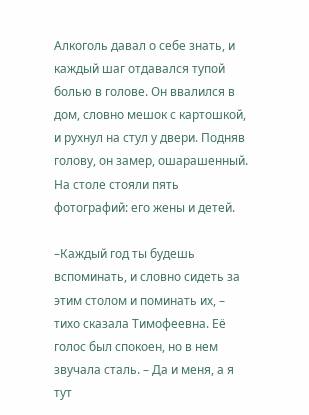Алкоголь давал о себе знать, и каждый шаг отдавался тупой болью в голове. Он ввалился в дом, словно мешок с картошкой, и рухнул на стул у двери. Подняв голову, он замер, ошарашенный. На столе стояли пять фотографий: его жены и детей.

–Каждый год ты будешь вспоминать, и словно сидеть за этим столом и поминать их, – тихо сказала Тимофеевна. Её голос был спокоен, но в нем звучала сталь. – Да и меня, а я тут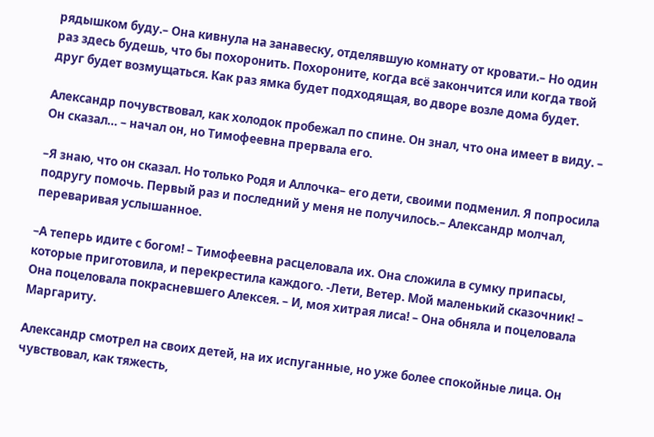рядышком буду.– Она кивнула на занавеску, отделявшую комнату от кровати.– Но один раз здесь будешь, что бы похоронить. Похороните, когда всё закончится или когда твой друг будет возмущаться. Как раз ямка будет подходящая, во дворе возле дома будет.

Александр почувствовал, как холодок пробежал по спине. Он знал, что она имеет в виду. – Он сказал… – начал он, но Тимофеевна прервала его.

–Я знаю, что он сказал. Но только Родя и Аллочка– его дети, своими подменил. Я попросила подругу помочь. Первый раз и последний у меня не получилось.– Александр молчал, переваривая услышанное.

–А теперь идите с богом! – Тимофеевна расцеловала их. Она сложила в сумку припасы, которые приготовила, и перекрестила каждого. -Лети, Ветер. Мой маленький сказочник! – Она поцеловала покрасневшего Алексея. – И, моя хитрая лиса! – Она обняла и поцеловала Маргариту.

Александр смотрел на своих детей, на их испуганные, но уже более спокойные лица. Он чувствовал, как тяжесть,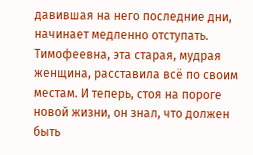давившая на него последние дни, начинает медленно отступать. Тимофеевна, эта старая, мудрая женщина, расставила всё по своим местам. И теперь, стоя на пороге новой жизни, он знал, что должен быть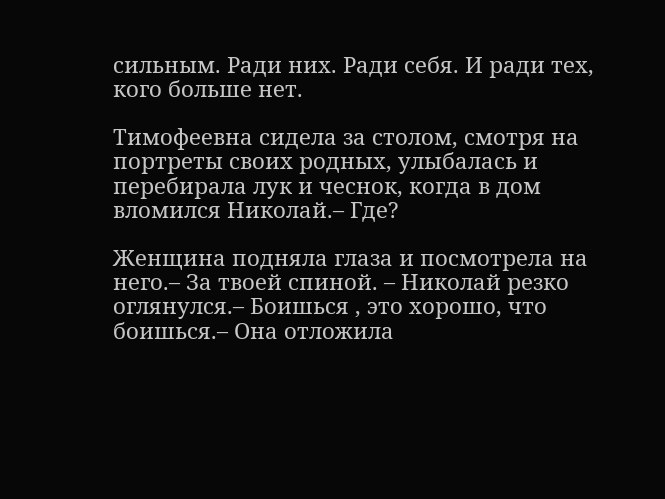сильным. Ради них. Ради себя. И ради тех, кого больше нет.

Тимофеевна сидела за столом, смотря на портреты своих родных, улыбалась и перебирала лук и чеснок, когда в дом вломился Николай.– Где?

Женщина подняла глаза и посмотрела на него.– За твоей спиной. – Николай резко оглянулся.– Боишься , это хорошо, что боишься.– Она отложила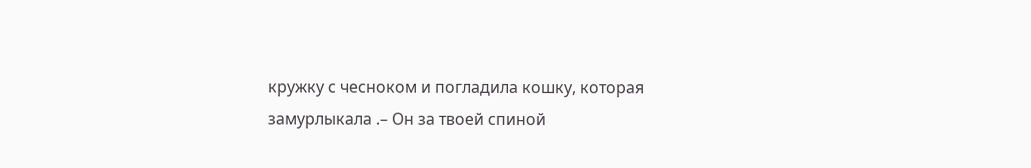кружку с чесноком и погладила кошку, которая замурлыкала .– Он за твоей спиной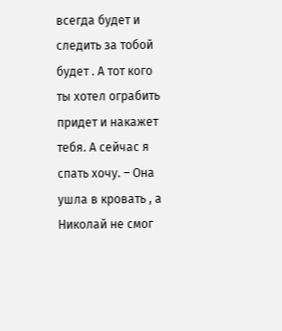всегда будет и следить за тобой будет . А тот кого ты хотел ограбить придет и накажет тебя. А сейчас я спать хочу. – Она ушла в кровать , а Николай не смог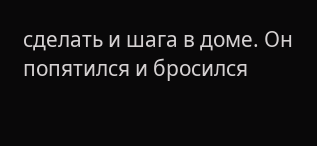сделать и шага в доме. Он попятился и бросился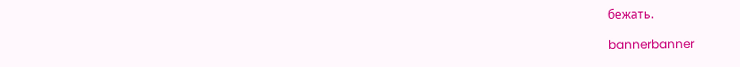бежать.

bannerbanner